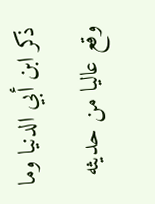ذكر ابن أبي الدنيا وما وقع عاليا من حديثه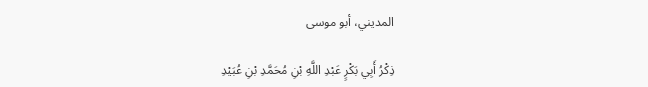المديني، أبو موسى

ذِكْرُ أَبِي بَكْرٍ عَبْدِ اللَّهِ بْنِ مُحَمَّدِ بْنِ عُبَيْدِ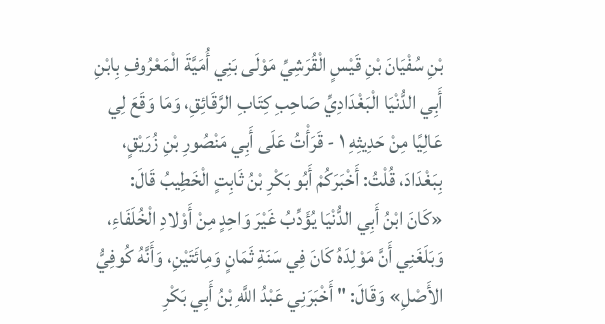بْنِ سُفْيَانَ بْنِ قَيْسٍ الْقُرَشِيِّ مَوْلَى بَنِي أُمَيَّةَ الْمَعْرُوفِ بِابْنِ أَبِي الدُّنْيَا الْبَغْدَادِيِّ صَاحِبِ كِتَابِ الرَّقَائِقِ، وَمَا وَقَعَ لِي عَالِيًا مِنْ حَدِيثِهِ ١ - قَرَأْتُ عَلَى أَبِي مَنْصُورِ بْنِ زُرَيْقٍ، بِبَغْدَادَ، قُلْتُ: أَخْبَرَكُمْ أَبُو بَكْرِ بْنُ ثَابِتٍ الْخَطِيبُ قَالَ: «كَانَ ابْنُ أَبِي الدُّنْيَا يُؤَدِّبُ غَيْرَ وَاحِدٍ مِنْ أَوْلادِ الْخُلَفَاءِ، وَبَلَغَنِي أَنَّ مَوْلِدَهُ كَانَ فِي سَنَةِ ثَمَانٍ وَمِائَتَيْنِ، وَأَنَّهُ كُوفِيُّ الأَصْلِ» وَقَالَ: " أَخْبَرَنِي عَبْدُ اللَّهِ بْنُ أَبِي بَكْرِ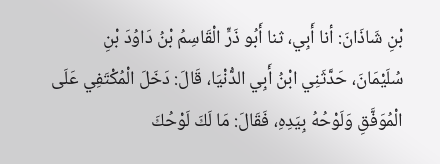بْنِ شَاذَانَ: أنا أَبِي، ثنا أَبُو ذَرٍّ الْقَاسِمُ بْنُ دَاوُدَ بْنِ سُلَيْمَانَ، حَدَّثَنِي ابْنُ أَبِي الدُّنْيَا، قَالَ: دَخَلَ الْمُكْتَفِي عَلَى الْمُوَفَّقِ وَلَوْحُهُ بِيَدِهِ، فَقَالَ: مَا لَكَ لَوْحُكَ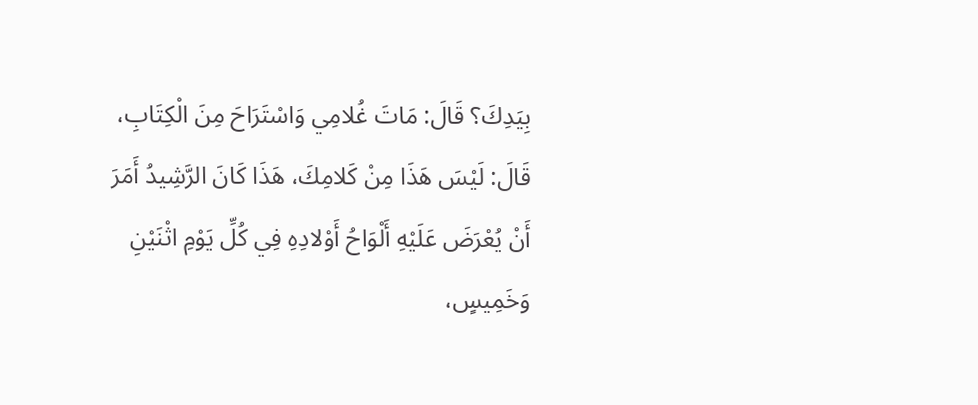بِيَدِكَ؟ قَالَ: مَاتَ غُلامِي وَاسْتَرَاحَ مِنَ الْكِتَابِ، قَالَ: لَيْسَ هَذَا مِنْ كَلامِكَ، هَذَا كَانَ الرَّشِيدُ أَمَرَ أَنْ يُعْرَضَ عَلَيْهِ أَلْوَاحُ أَوْلادِهِ فِي كُلِّ يَوْمِ اثْنَيْنِ وَخَمِيسٍ،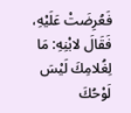فَعُرِضَتْ عَلَيْهِ، فَقَالَ لابْنِهِ: مَا لِغُلامِكَ لَيْسَ لَوْحُكَ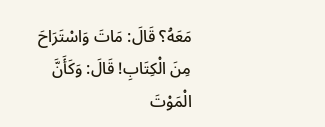مَعَهُ؟ قَالَ: مَاتَ وَاسْتَرَاحَ مِنَ الْكِتَابِ! قَالَ: وَكَأَنَّ الْمَوْتَ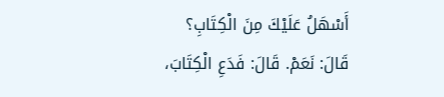أَسْهَلُ عَلَيْكَ مِنَ الْكِتَابِ؟ قَالَ: نَعَمْ. قَالَ: فَدَعِ الْكِتَابَ،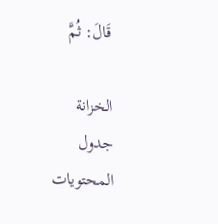قَالَ: ثُمَّ

الخزانة
جدول المحتويات